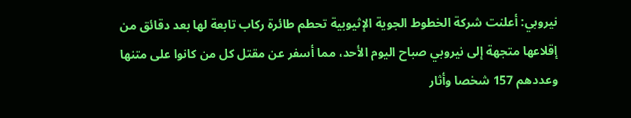نيروبي: أعلنت شركة الخطوط الجوية الإثيوبية تحطم طائرة ركاب تابعة لها بعد دقائق من إقلاعها متجهة إلى نيروبي صباح اليوم الأحد، مما أسفر عن مقتل كل من كانوا على متنها وعددهم 157 شخصا وأثار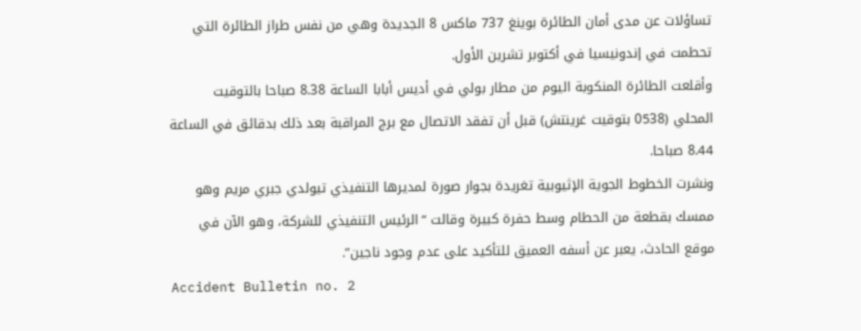تساؤلات عن مدى أمان الطائرة بوينغ 737 ماكس 8 الجديدة وهي من نفس طراز الطائرة التي تحطمت في إندونيسيا في أكتوبر تشرين الأول.
وأقلعت الطائرة المنكوبة اليوم من مطار بولي في أديس أبابا الساعة 8.38 صباحا بالتوقيت المحلي (0538 بتوقيت غرينتش) قبل أن تفقد الاتصال مع برج المراقبة بعد ذلك بدقائق في الساعة 8.44 صباحا.
ونشرت الخطوط الجوية الإثيوبية تغريدة بجوار صورة لمديرها التنفيذي تيولدي جبري مريم وهو ممسك بقطعة من الحطام وسط حفرة كبيرة وقالت “الرئيس التنفيذي للشركة، وهو الآن في موقع الحادث، يعبر عن أسفه العميق للتأكيد على عدم وجود ناجين”.
Accident Bulletin no. 2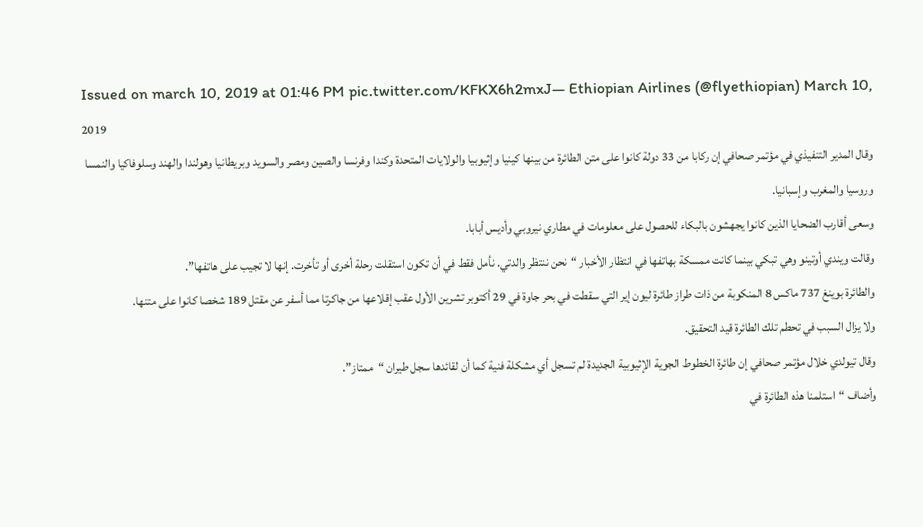Issued on march 10, 2019 at 01:46 PM pic.twitter.com/KFKX6h2mxJ— Ethiopian Airlines (@flyethiopian) March 10, 2019
وقال المدير التنفيذي في مؤتمر صحافي إن ركابا من 33 دولة كانوا على متن الطائرة من بينها كينيا وإثيوبيا والولايات المتحدة وكندا وفرنسا والصين ومصر والسويد وبريطانيا وهولندا والهند وسلوفاكيا والنمسا وروسيا والمغرب وإسبانيا.
وسعى أقارب الضحايا الذين كانوا يجهشون بالبكاء للحصول على معلومات في مطاري نيروبي وأديس أبابا.
وقالت ويندي أوتينو وهي تبكي بينما كانت ممسكة بهاتفها في انتظار الأخبار “نحن ننتظر والدتي. نأمل فقط في أن تكون استقلت رحلة أخرى أو تأخرت. إنها لا تجيب على هاتفها”.
والطائرة بوينغ 737 ماكس 8 المنكوبة من ذات طراز طائرة ليون إير التي سقطت في بحر جاوة في 29 أكتوبر تشرين الأول عقب إقلاعها من جاكرتا مما أسفر عن مقتل 189 شخصا كانوا على متنها.
ولا يزال السبب في تحطم تلك الطائرة قيد التحقيق.
وقال تيولدي خلال مؤتمر صحافي إن طائرة الخطوط الجوية الإثيوبية الجديدة لم تسجل أي مشكلة فنية كما أن لقائدها سجل طيران “ممتاز”.
وأضاف “استلمنا هذه الطائرة في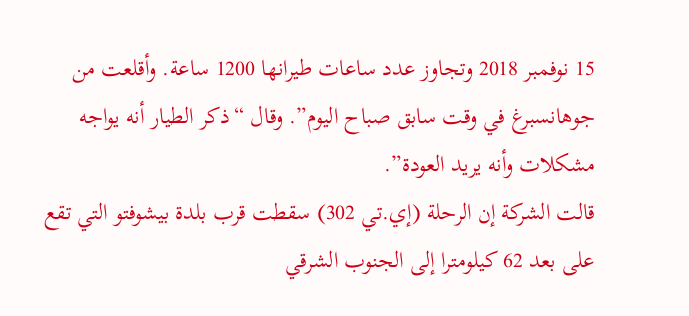15 نوفمبر 2018 وتجاوز عدد ساعات طيرانها 1200 ساعة. وأقلعت من جوهانسبرغ في وقت سابق صباح اليوم”. وقال “ذكر الطيار أنه يواجه مشكلات وأنه يريد العودة”.
قالت الشركة إن الرحلة (إي.تي 302) سقطت قرب بلدة بيشوفتو التي تقع على بعد 62 كيلومترا إلى الجنوب الشرقي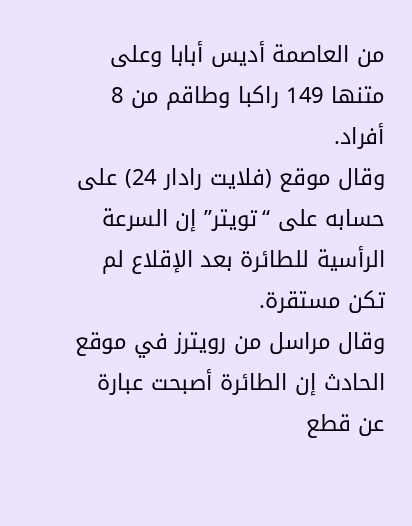من العاصمة أديس أبابا وعلى متنها 149 راكبا وطاقم من 8 أفراد.
وقال موقع (فلايت رادار 24) على حسابه على “تويتر” إن السرعة الرأسية للطائرة بعد الإقلاع لم تكن مستقرة.
وقال مراسل من رويترز في موقع الحادث إن الطائرة أصبحت عبارة عن قطع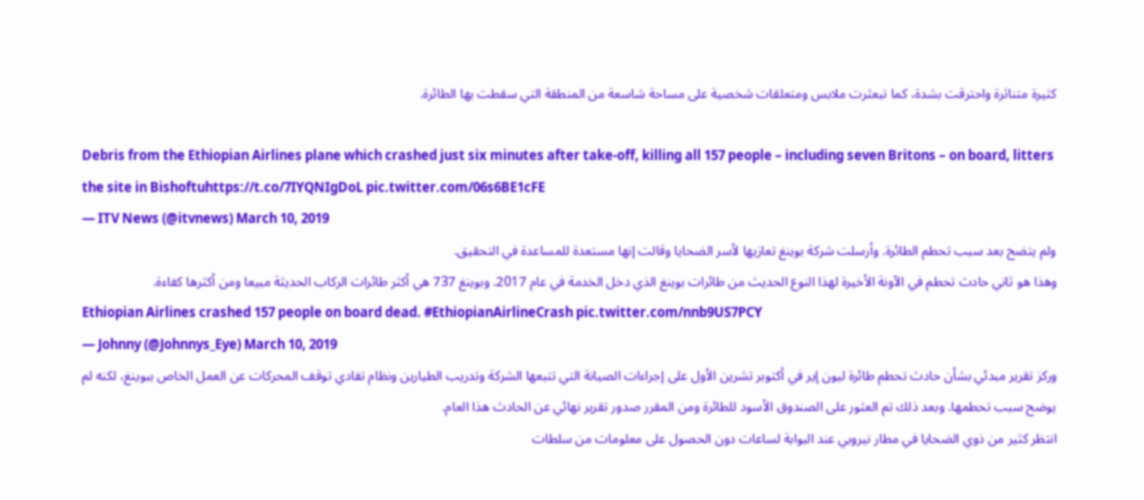كثيرة متناثرة واحترقت بشدة، كما تبعثرت ملابس ومتعلقات شخصية على مساحة شاسعة من المنطقة التي سقطت بها الطائرة.

Debris from the Ethiopian Airlines plane which crashed just six minutes after take-off, killing all 157 people – including seven Britons – on board, litters the site in Bishoftuhttps://t.co/7IYQNIgDoL pic.twitter.com/06s6BE1cFE
— ITV News (@itvnews) March 10, 2019
ولم يتضح بعد سبب تحطم الطائرة. وأرسلت شركة بوينغ تعازيها لأسر الضحايا وقالت إنها مستعدة للمساعدة في التحقيق.
وهذا هو ثاني حادث تحطم في الآونة الأخيرة لهذا النوع الحديث من طائرات بوينغ الذي دخل الخدمة في عام 2017. وبوينغ 737 هي أكثر طائرات الركاب الحديثة مبيعا ومن أكثرها كفاءة.
Ethiopian Airlines crashed 157 people on board dead. #EthiopianAirlineCrash pic.twitter.com/nnb9US7PCY
— Johnny (@Johnnys_Eye) March 10, 2019
وركز تقرير مبدئي بشأن حادث تحطم طائرة ليون إير في أكتوبر تشرين الأول على إجراءات الصيانة التي تتبعها الشركة وتدريب الطيارين ونظام تفادي توقف المحركات عن العمل الخاص ببوينغ، لكنه لم يوضح سبب تحطمها. وبعد ذلك تم العثور على الصندوق الأسود للطائرة ومن المقرر صدور تقرير نهائي عن الحادث هذا العام.
انتظر كثير من ذوي الضحايا في مطار نيروبي عند البوابة لساعات دون الحصول على معلومات من سلطات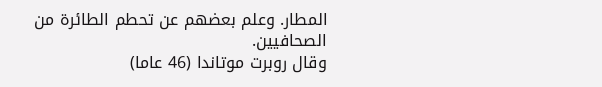المطار. وعلم بعضهم عن تحطم الطائرة من الصحافيين.
وقال روبرت موتاندا (46 عاما)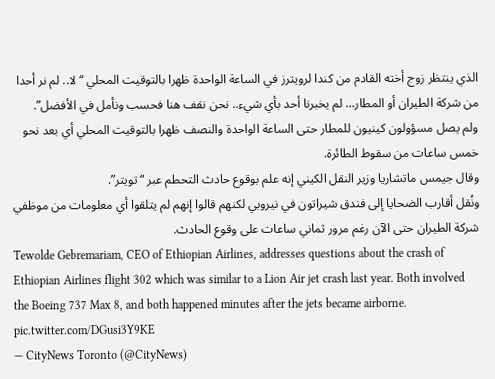الذي ينتظر زوج أخته القادم من كندا لرويترز في الساعة الواحدة ظهرا بالتوقيت المحلي “لا.. لم نر أحدا من شركة الطيران أو المطار… لم يخبرنا أحد بأي شيء.. نحن نقف هنا فحسب ونأمل في الأفضل”.
ولم يصل مسؤولون كينيون للمطار حتى الساعة الواحدة والنصف ظهرا بالتوقيت المحلي أي بعد نحو خمس ساعات من سقوط الطائرة.
وقال جيمس ماتشاريا وزير النقل الكيني إنه علم بوقوع حادث التحطم عبر “تويتر”.
ونُقل أقارب الضحايا إلى فندق شيراتون في نيروبي لكنهم قالوا إنهم لم يتلقوا أي معلومات من موظفي شركة الطيران حتى الآن رغم مرور ثماني ساعات على وقوع الحادث.
Tewolde Gebremariam, CEO of Ethiopian Airlines, addresses questions about the crash of Ethiopian Airlines flight 302 which was similar to a Lion Air jet crash last year. Both involved the Boeing 737 Max 8, and both happened minutes after the jets became airborne. pic.twitter.com/DGusi3Y9KE
— CityNews Toronto (@CityNews)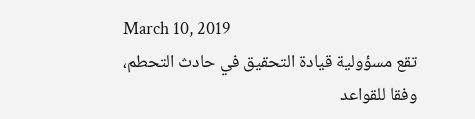March 10, 2019
تقع مسؤولية قيادة التحقيق في حادث التحطم، وفقا للقواعد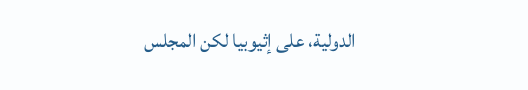الدولية، على إثيوبيا لكن المجلس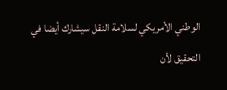الوطني الأمريكي لسلامة النقل سيشارك أيضا في التحقيق لأن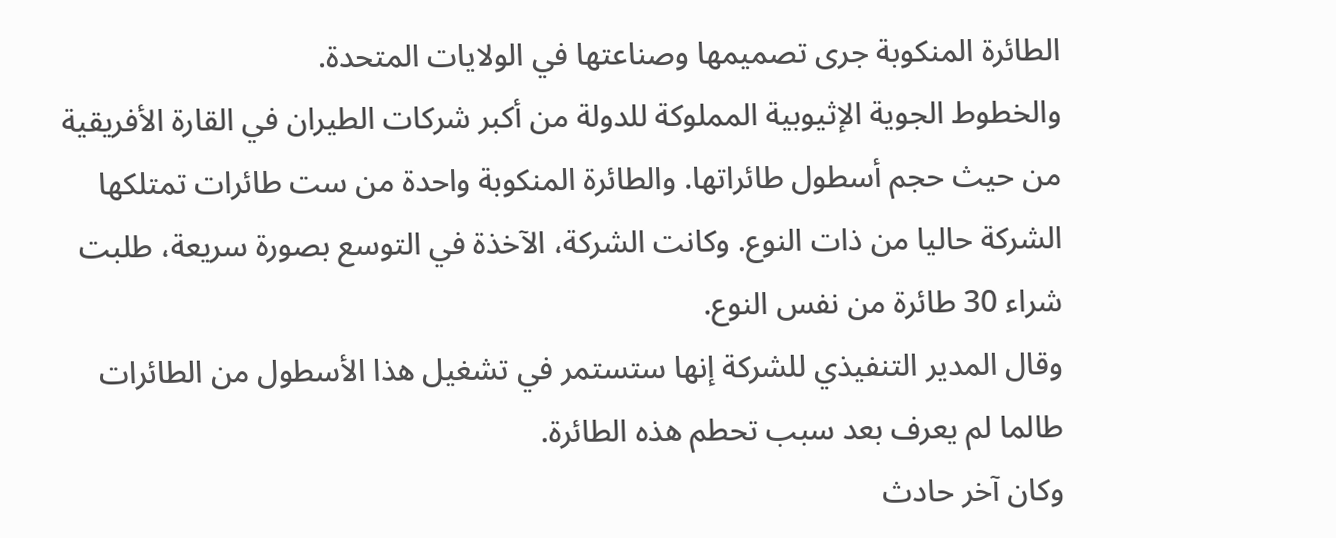الطائرة المنكوبة جرى تصميمها وصناعتها في الولايات المتحدة.
والخطوط الجوية الإثيوبية المملوكة للدولة من أكبر شركات الطيران في القارة الأفريقية من حيث حجم أسطول طائراتها. والطائرة المنكوبة واحدة من ست طائرات تمتلكها الشركة حاليا من ذات النوع. وكانت الشركة، الآخذة في التوسع بصورة سريعة، طلبت شراء 30 طائرة من نفس النوع.
وقال المدير التنفيذي للشركة إنها ستستمر في تشغيل هذا الأسطول من الطائرات طالما لم يعرف بعد سبب تحطم هذه الطائرة.
وكان آخر حادث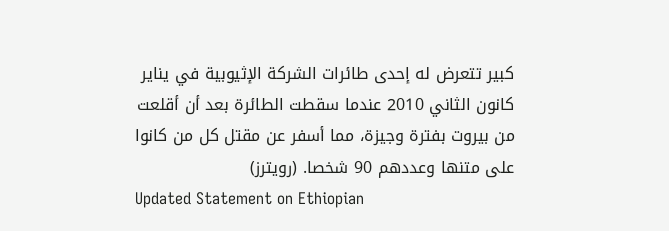كبير تتعرض له إحدى طائرات الشركة الإثيوبية في يناير كانون الثاني 2010 عندما سقطت الطائرة بعد أن أقلعت من بيروت بفترة وجيزة، مما أسفر عن مقتل كل من كانوا على متنها وعددهم 90 شخصا. (رويترز)
Updated Statement on Ethiopian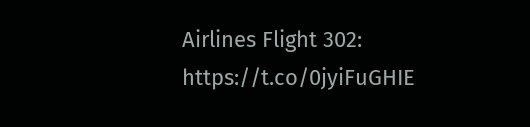Airlines Flight 302: https://t.co/0jyiFuGHIE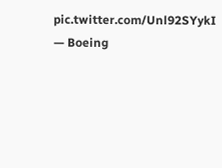pic.twitter.com/Unl92SYykI
— Boeing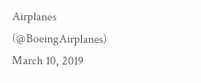Airplanes (@BoeingAirplanes) March 10, 2019